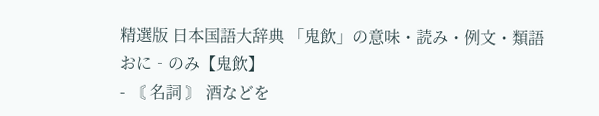精選版 日本国語大辞典 「鬼飲」の意味・読み・例文・類語
おに‐のみ【鬼飲】
- 〘 名詞 〙 酒などを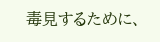毒見するために、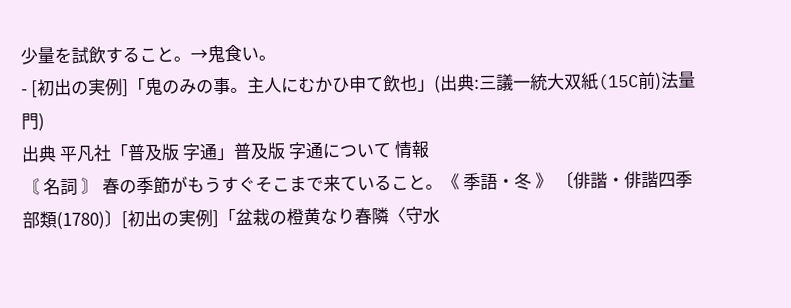少量を試飲すること。→鬼食い。
- [初出の実例]「鬼のみの事。主人にむかひ申て飲也」(出典:三議一統大双紙(15C前)法量門)
出典 平凡社「普及版 字通」普及版 字通について 情報
〘 名詞 〙 春の季節がもうすぐそこまで来ていること。《 季語・冬 》 〔俳諧・俳諧四季部類(1780)〕[初出の実例]「盆栽の橙黄なり春隣〈守水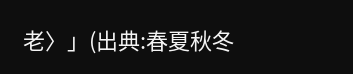老〉」(出典:春夏秋冬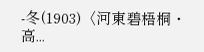‐冬(1903)〈河東碧梧桐・高...